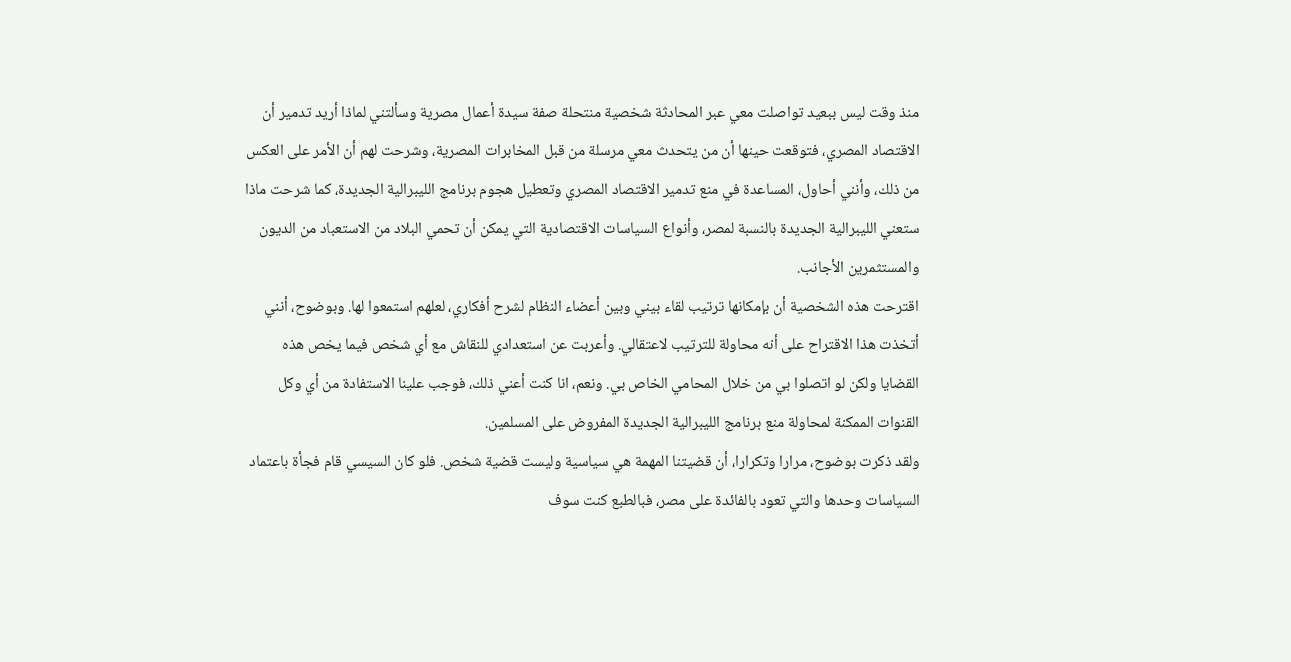منذ وقت ليس ببعيد تواصلت معي عبر المحادثة شخصية منتحلة صفة سيدة أعمال مصرية وسألتني لماذا أريد تدمير أن الاقتصاد المصري، فتوقعت حينها أن من يتحدث معي مرسلة من قبل المخابرات المصرية، وشرحت لهم أن الأمر على العكس من ذلك، وأنني أحاول، المساعدة في منع تدمير الاقتصاد المصري وتعطيل هجوم برنامج الليبرالية الجديدة، كما شرحت ماذا ستعني الليبرالية الجديدة بالنسبة لمصر، وأنواع السياسات الاقتصادية التي يمكن أن تحمي البلاد من الاستعباد من الديون والمستثمرين الأجانب.
اقترحت هذه الشخصية أن بإمكانها ترتيب لقاء بيني وبين أعضاء النظام لشرح أفكاري، لعلهم استمعوا لها. وبوضوح، أنني أتخذت هذا الاقتراح على أنه محاولة للترتيب لاعتقالي. وأعربت عن استعدادي للنقاش مع أي شخص فيما يخص هذه القضايا ولكن لو اتصلوا بي من خلال المحامي الخاص بي. ونعم، انا كنت أعني ذلك، فوجب علينا الاستفادة من أي وكل القنوات الممكنة لمحاولة منع برنامج الليبرالية الجديدة المفروض على المسلمين.
ولقد ذكرت بوضوح، مرارا وتكرارا، أن قضيتنا المهمة هي سياسية وليست قضية شخص. فلو كان السيسي قام فجأة باعتماد السياسات وحدها والتي تعود بالفائدة على مصر، فبالطبع كنت سوف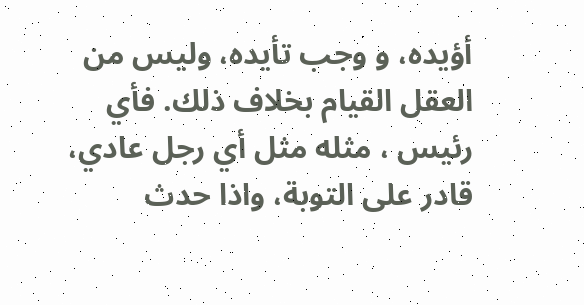أؤيده، و وجب تأيده، وليس من العقل القيام بخلاف ذلك. فأي رئيس ، مثله مثل أي رجل عادي، قادر على التوبة، واذا حدث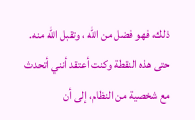ذلك، فهو فضل من الله ، وتقبل الله منه.
حتى هذه النقطة وكنت أعتقد أنني أتحدث مع شخصية من النظام، إلى أن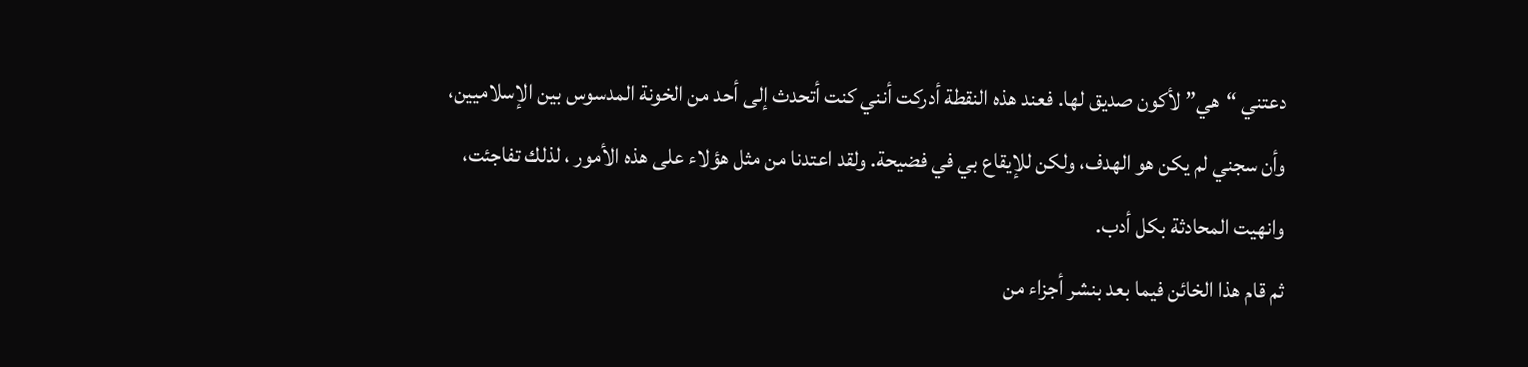دعتني “هي” لأكون صديق لها. فعند هذه النقطة أدركت أنني كنت أتحدث إلى أحد من الخونة المدسوس بين الإسلاميين، وأن سجني لم يكن هو الهدف، ولكن للإيقاع بي في فضيحة. ولقد اعتدنا من مثل هؤلاء على هذه الأمور ، لذلك تفاجئت، وانهيت المحادثة بكل أدب.
ثم قام هذا الخائن فيما بعد بنشر أجزاء من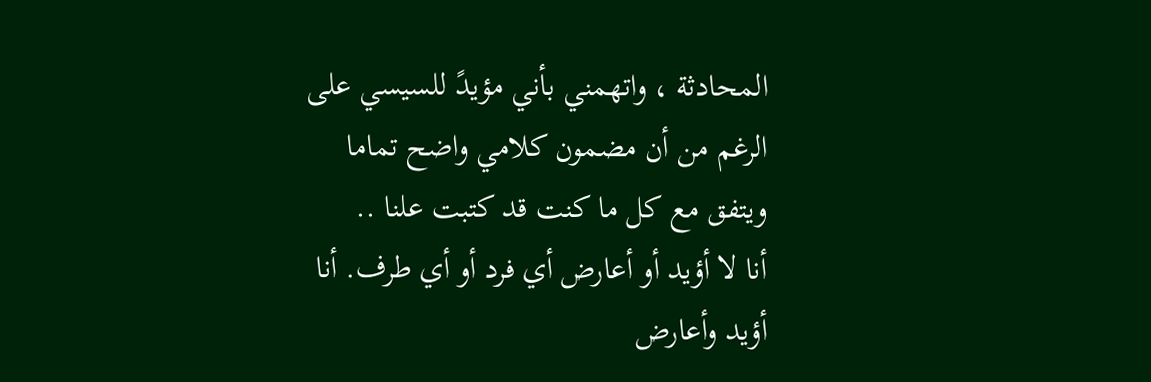المحادثة ، واتهمني بأني مؤيدً للسيسي على الرغم من أن مضمون كلامي واضح تماما ويتفق مع كل ما كنت قد كتبت علنا ..
أنا لا أؤيد أو أعارض أي فرد أو أي طرف. أنا أؤيد وأعارض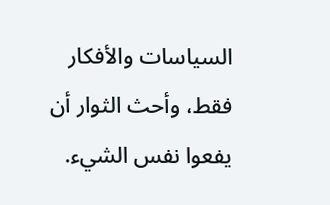السياسات والأفكار فقط، وأحث الثوار أن يفعوا نفس الشيء.